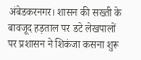अंबेडकरनगर। शासन की सख्ती के बावजूद हड़ताल पर डटे लेखपालों पर प्रशासन ने शिकंजा कसना शुरू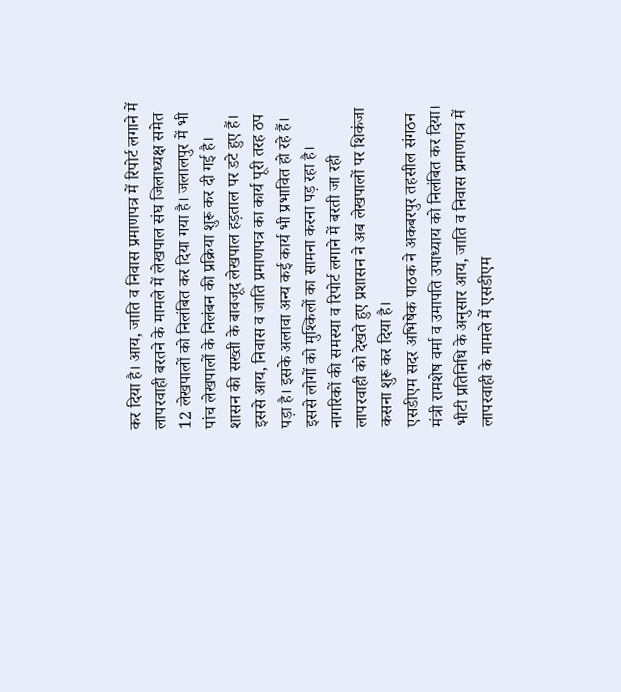कर दिया है। आय, जाति व निवास प्रमाणपत्र में रिपोर्ट लगाने में लापरवाही बरतने के मामले में लेखपाल संघ जिलाध्यक्ष समेत 12 लेखपालों को निलंबित कर दिया गया है। जलालपुर में भी पांच लेखपालों के निलंबन की प्रक्रिया शुरू कर दी गई है।
शासन की सख्ती के बावजूद लेखपाल हड़ताल पर डटे हुए हैं। इससे आय, निवास व जाति प्रमाणपत्र का कार्य पूरी तरह ठप पड़ा है। इसके अलावा अन्य कई कार्य भी प्रभावित हो रहे हैं। इससे लोगों को मुश्किलों का सामना करना पड़ रहा है। नागरिकों की समस्या व रिपोर्ट लगाने में बरती जा रही लापरवाही को देखते हुए प्रशासन ने अब लेखपालों पर शिकंजा कसना शुरू कर दिया है।
एसडीएम सदर अभिषेक पाठक ने अकबरपुर तहसील संगठन मंत्री रामशेष वर्मा व उमापति उपाध्याय को निलंबित कर दिया। भीटी प्रतिनिधि के अनुसार आय, जाति व निवास प्रमाणपत्र में लापरवाही के मामले में एसडीएम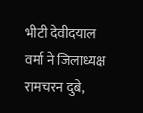भीटी देवीदयाल वर्मा ने जिलाध्यक्ष रामचरन दुबे,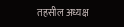तहसील अध्यक्ष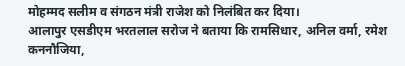मोहम्मद सलीम व संगठन मंत्री राजेश को निलंबित कर दिया।
आलापुर एसडीएम भरतलाल सरोज ने बताया कि रामसिधार, अनिल वर्मा, रमेश कननौजिया,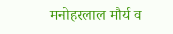मनोहरलाल मौर्य व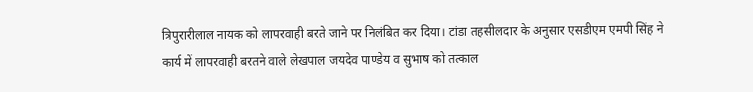त्रिपुरारीलाल नायक को लापरवाही बरते जाने पर निलंबित कर दिया। टांडा तहसीलदार के अनुसार एसडीएम एमपी सिंह ने कार्य में लापरवाही बरतने वाले लेखपाल जयदेव पाण्डेय व सुभाष को तत्काल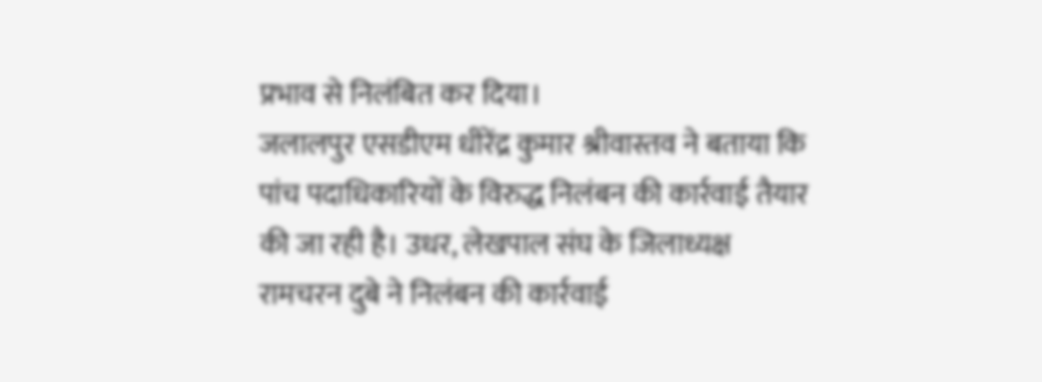प्रभाव से निलंबित कर दिया।
जलालपुर एसडीएम धीरेंद्र कुमार श्रीवास्तव ने बताया कि पांच पदाधिकारियों के विरुद्ध निलंबन की कार्रवाई तैयार की जा रही है। उधर, लेखपाल संघ के जिलाध्यक्ष रामचरन दुबे ने निलंबन की कार्रवाई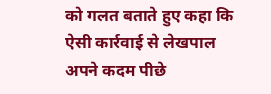को गलत बताते हुए कहा कि ऐसी कार्रवाई से लेखपाल अपने कदम पीछे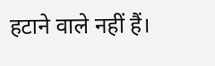हटाने वाले नहीं हैं।